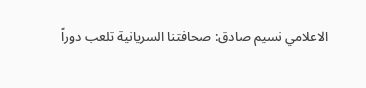الاعلامي نسيم صادق: صحافتنا السريانية تلعب دوراً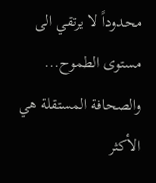محدوداً لا يرتقي الى مستوى الطموح... والصحافة المستقلة هي الأكثر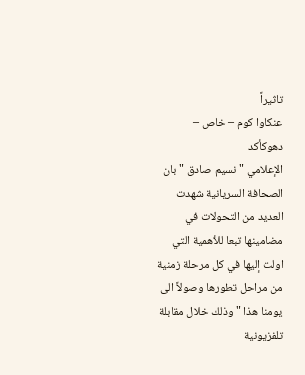تاثيراً
عنكاوا كوم – خاص – دهوكأكد
الإعلامي " نسيم صادق " بان الصحافة السريانية شهدت العديد من التحولات في مضامينها تبعا للأهمية التي اولت إليها في كل مرحلة زمنية من مراحل تطورها وصولاً الى يومنا هذا " وذلك خلال مقابلة تلفزيونية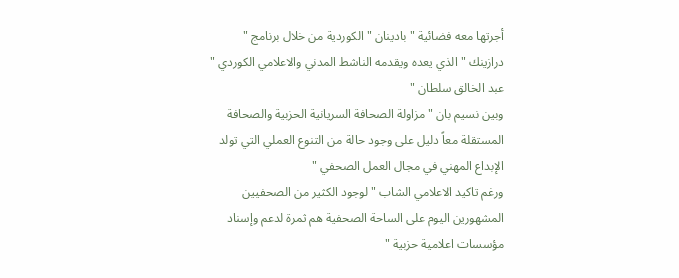أجرتها معه فضائية " بادينان " الكوردية من خلال برنامج " درازينك " الذي يعده ويقدمه الناشط المدني والاعلامي الكوردي " عبد الخالق سلطان "
وبين نسيم بان " مزاولة الصحافة السريانية الحزبية والصحافة المستقلة معاً دليل على وجود حالة من التنوع العملي التي تولد الإبداع المهني في مجال العمل الصحفي "
ورغم تاكيد الاعلامي الشاب " لوجود الكثير من الصحفيين المشهورين اليوم على الساحة الصحفية هم ثمرة لدعم وإسناد مؤسسات اعلامية حزبية "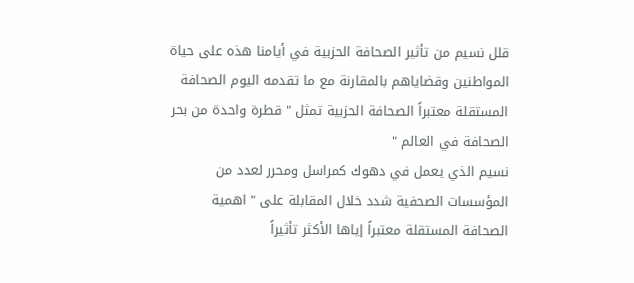قلل نسيم من تأثير الصحافة الحزبية في أيامنا هذه على حياة المواطنين وقضاياهم بالمقارنة مع ما تقدمه اليوم الصحافة المستقلة معتبراً الصحافة الحزبية تمثل " قطرة واحدة من بحر الصحافة في العالم "
نسيم الذي يعمل في دهوك كمراسل ومحرر لعدد من المؤسسات الصحفية شدد خلال المقابلة على " اهمية الصحافة المستقلة معتبراً إياها الأكثر تأثيراً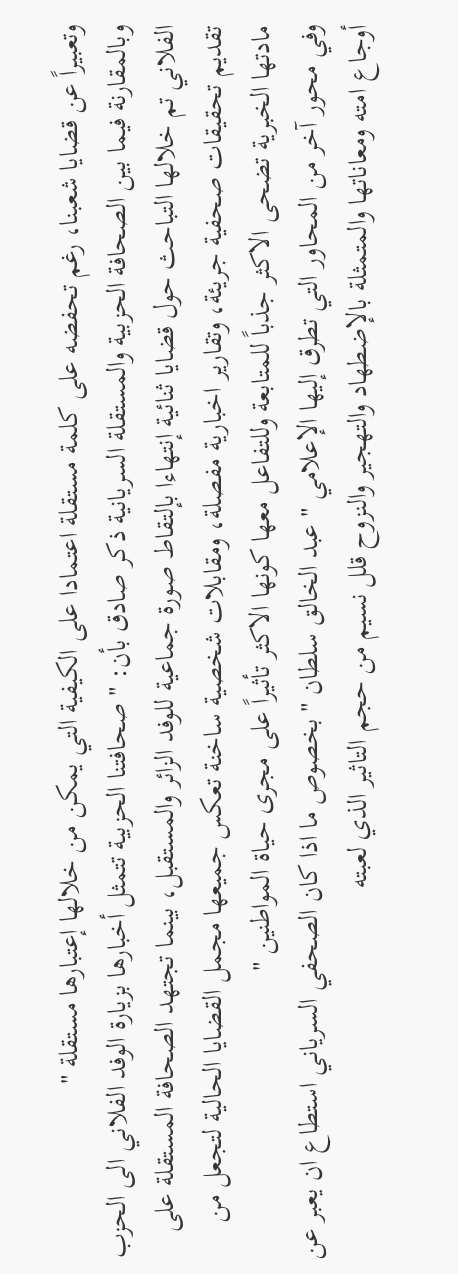وتعبيراً عن قضايا شعبنا، رغم تحفضه على كلمة مستقلة اعتمادا على الكيفية التي يمكن من خلالها إعتبارها مستقلة "
وبالمقارنة فيما بين الصحافة الحزبية والمستقلة السريانية ذكر صادق بأن: " صحافتنا الحزبية تتمثل أخبارها بزيارة الوفد الفلاني الى الحزب الفلاني تم خلالها التباحث حول قضايا ثنائية إنتهاءا بإلتقاط صورة جماعية للوفد الزائر والمستقبل، بينما تجتهد الصحافة المستقلة على تقديم تحقيقات صحفية جريئة، وتقارير اخبارية مفصلة، ومقابلات شخصية ساخنة تعكس جميعها مجمل القضايا الحالية لتجعل من مادتها الخبرية تضحى الاكثر جذباً للمتابعة وللتفاعل معها كونها الاكثر تأثيراً على مجرى حياة المواطنين "
وفي محور آخر من المحاور التي تطرق إليها الإعلامي " عبد الخالق سلطان " بخصوص ما اذا كان الصحفي السرياني استطاع ان يعبر عن أوجاع امته ومعاناتها والمتمثلة بالإضطهاد والتهجير والنزوح قلل نسيم من حجم التاثير الذي لعبته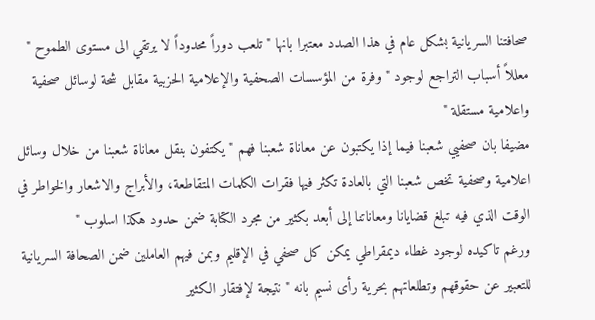صحافتنا السريانية بشكل عام في هذا الصدد معتبرا بانها " تلعب دوراً محدوداً لا يرتقي الى مستوى الطموح "
معللاً أسباب التراجع لوجود " وفرة من المؤسسات الصحفية والإعلامية الحزبية مقابل شحة لوسائل صحفية واعلامية مستقلة "
مضيفا بان صحفيي شعبنا فيما إذا يكتبون عن معاناة شعبنا فهم " يكتفون بنقل معاناة شعبنا من خلال وسائل اعلامية وصحفية تخص شعبنا التي بالعادة تكثر فيها فقرات الكلمات المتقاطعة، والأبراج والاشعار والخواطر في الوقت الذي فيه تبلغ قضايانا ومعاناتنا إلى أبعد بكثير من مجرد الكتابة ضمن حدود هكذا اسلوب "
ورغم تاكيده لوجود غطاء ديمقراطي يمكن كل صحفي في الإقليم وبمن فيهم العاملين ضمن الصحافة السريانية للتعبير عن حقوقهم وتطلعاتهم بحرية رأى نسيم بانه " نتيجة لإفتقار الكثير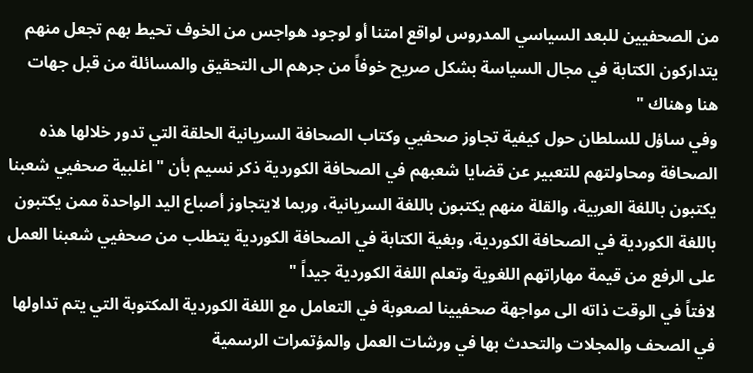من الصحفيين للبعد السياسي المدروس لواقع امتنا أو لوجود هواجس من الخوف تحيط بهم تجعل منهم يتداركون الكتابة في مجال السياسة بشكل صريح خوفاً من جرهم الى التحقيق والمسائلة من قبل جهات هنا وهناك "
وفي ساؤل للسلطان حول كيفية تجاوز صحفيي وكتاب الصحافة السريانية الحلقة التي تدور خلالها هذه الصحافة ومحاولتهم للتعبير عن قضايا شعبهم في الصحافة الكوردية ذكر نسيم بأن " اغلبية صحفيي شعبنا يكتبون باللغة العربية، والقلة منهم يكتبون باللغة السريانية، وربما لايتجاوز أصباع اليد الواحدة ممن يكتبون باللغة الكوردية في الصحافة الكوردية، وبغية الكتابة في الصحافة الكوردية يتطلب من صحفيي شعبنا العمل على الرفع من قيمة مهاراتهم اللغوية وتعلم اللغة الكوردية جيداً "
لافتاً في الوقت ذاته الى مواجهة صحفيينا لصعوبة في التعامل مع اللغة الكوردية المكتوبة التي يتم تداولها في الصحف والمجلات والتحدث بها في ورشات العمل والمؤتمرات الرسمية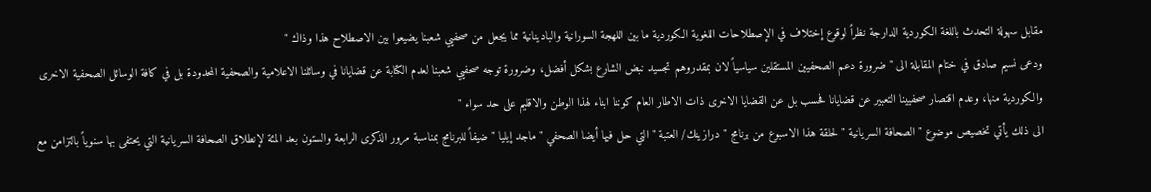مقابل سهولة التحدث باللغة الكوردية الدارجة نظراً لوقوع إختلاف في الإصطلاحات اللغوية الكوردية ما بين اللهجة السورانية والبادينانية مما يجعل من صحفيي شعبنا يضيعوا بين الاصطلاح هذا وذاك "
ودعى نسيم صادق في ختام المقابلة الى " ضرورة دعم الصحفيين المستقلين سياسياً لان بمقدروهم تجسيد نبض الشارع بشكل أفضل، وضرورة توجه صحفيي شعبنا لعدم الكتابة عن قضايانا في وسائلنا الاعلامية والصحفية المحدودة بل في كافة الوسائل الصحفية الاخرى والكوردية منها، وعدم اقتصار صحفيينا التعبير عن قضايانا فحسب بل عن القضايا الاخرى ذات الاطار العام كوننا ابناء لهذا الوطن والاقليم على حد سواء "
الى ذلك يأتي تخصيص موضوع " الصحافة السريانية " لحلقة هذا الاسبوع من برنامج " درازينك/ العتبة " التي حل فيها أيضا الصحفي " ماجد إيليا " ضيفاً للبرنامج بمناسبة مرور الذكرى الرابعة والستون بعد المئة لإنطلاق الصحافة السريانية التي يحتفى بها سنوياً بالتزامن مع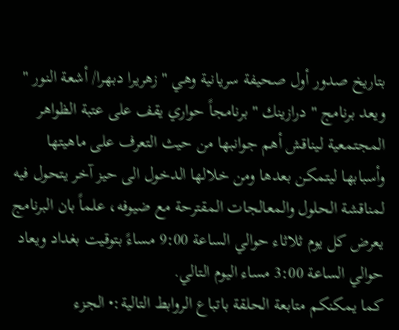بتاريخ صدور أول صحيفة سريانية وهي " زهريرا دبهرا/ أشعة النور "
ويعد برنامج " درازينك " برنامجاً حواري يقف على عتبة الظواهر المجتمعية ليناقش أهم جوانبها من حيث التعرف على ماهيتها وأسبابها ليتمكن بعدها ومن خلالها الدخول الى حيز آخر يتحول فيه لمناقشة الحلول والمعالجات المقترحة مع ضيوفه، علماً بان البرنامج يعرض كل يوم ثلاثاء حوالي الساعة 9:00 مساءً بتوقيت بغداد ويعاد حوالي الساعة 3:00 مساء اليوم التالي.
كما يمكنكم متابعة الحلقة باتباع الروابط التالية:• الجزء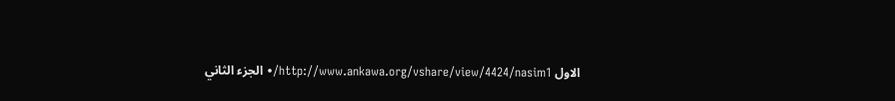الاول http://www.ankawa.org/vshare/view/4424/nasim1/• الجزء الثاني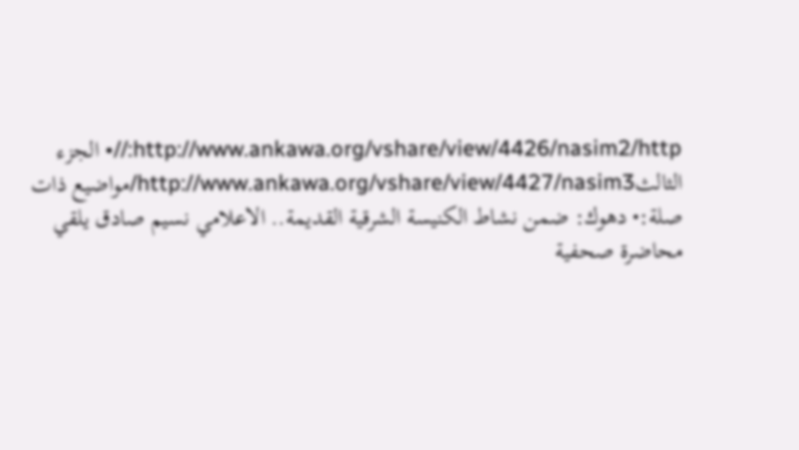http://www.ankawa.org/vshare/view/4426/nasim2/http://• الجزء الثالثhttp://www.ankawa.org/vshare/view/4427/nasim3/مواضيع ذات صلة:• دهوك: ضمن نشاط الكنيسة الشرقية القديمة.. الاعلامي نسيم صادق يلقي محاضرة صحفية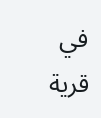في قرية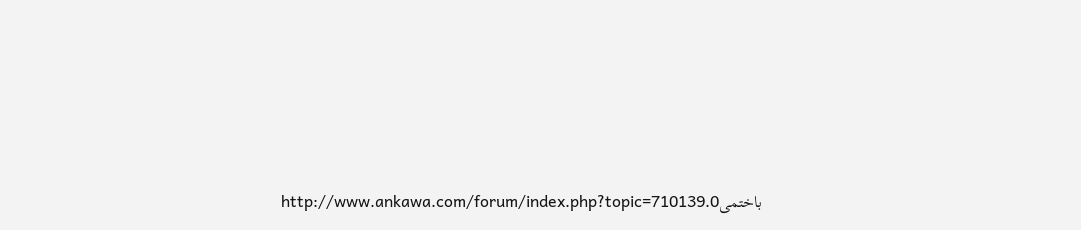باختمىhttp://www.ankawa.com/forum/index.php?topic=710139.0